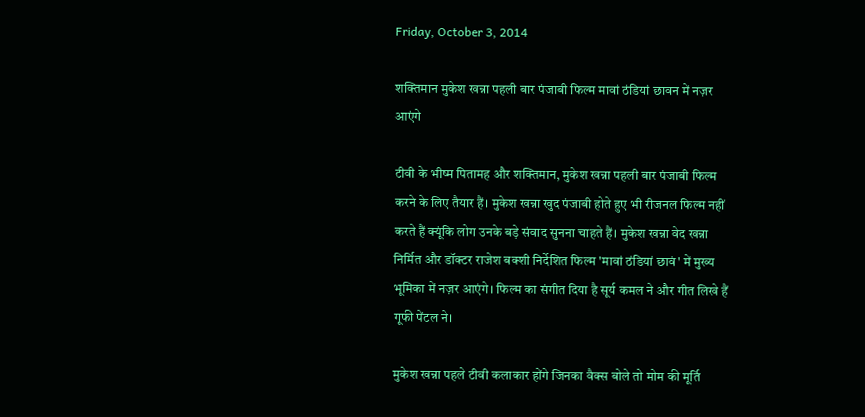Friday, October 3, 2014

शक्तिमान मुकेश खन्ना पहली बार पंजाबी फिल्म मावां ठंडियां छावन में नज़र आएंगे

टीवी के भीष्म पितामह और शक्तिमान, मुकेश खन्ना पहली बार पंजाबी फिल्म करने के लिए तैयार हैं। मुकेश खन्ना खुद पंजाबी होते हुए भी रीजनल फिल्म नहीं करते हैं क्यूंकि लोग उनके बड़े संवाद सुनना चाहते हैं। मुकेश खन्ना वेद खन्ना निर्मित और डॉक्टर राजेश बक्शी निर्देशित फिल्म 'मावां ठंडियां छावं' में मुख्य भूमिका में नज़र आएंगे। फिल्म का संगीत दिया है सूर्य कमल ने और गीत लिखे हैं गूफी पेंटल ने।

मुकेश खन्ना पहले टीवी कलाकार होंगे जिनका वैक्स बोले तो मोम की मूर्ति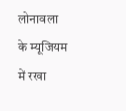लोनावला के म्यूजियम में रखा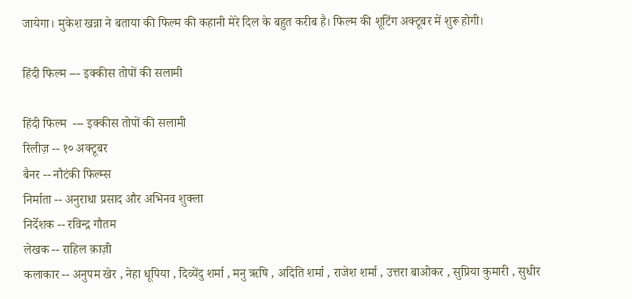जायेगा। मुकेश खन्ना ने बताया की फिल्म की कहानी मेरे दिल के बहुत करीब है। फिल्म की शूटिंग अक्टूबर में शुरू होगी।

हिंदी फिल्म --- इक्कीस तोपों की सलामी

हिंदी फिल्म  --- इक्कीस तोपों की सलामी
रिलीज़ -- १० अक्टूबर
बैनर -- नौटंकी फिल्म्स
निर्माता -- अनुराधा प्रसाद और अभिनव शुक्ला
निर्देशक -- रविन्द्र गौतम
लेखक -- राहिल क़ाज़ी
कलाकार -- अनुपम खेर , नेहा धूपिया , दिव्येंदु शर्मा , मनु ऋषि , अदिति शर्मा , राजेश शर्मा , उत्तरा बाओकर , सुप्रिया कुमारी , सुधीर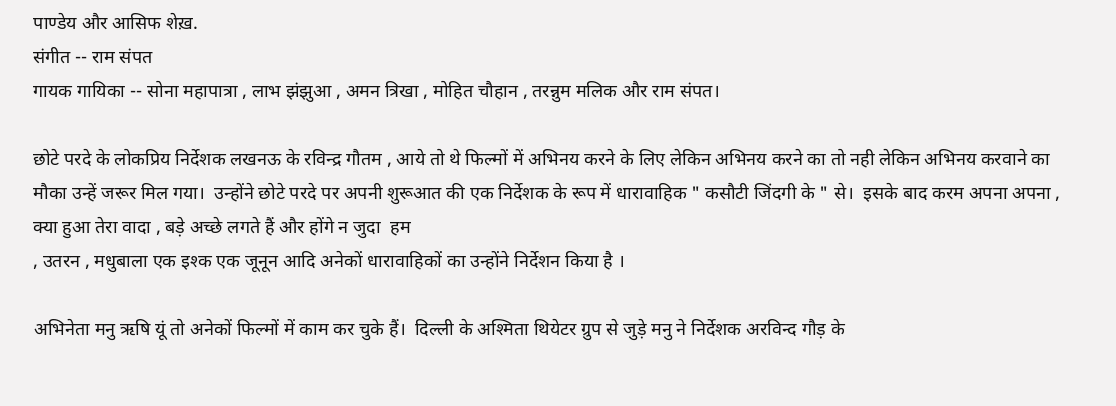पाण्डेय और आसिफ शेख़.
संगीत -- राम संपत
गायक गायिका -- सोना महापात्रा , लाभ झंझुआ , अमन त्रिखा , मोहित चौहान , तरन्नुम मलिक और राम संपत।

छोटे परदे के लोकप्रिय निर्देशक लखनऊ के रविन्द्र गौतम , आये तो थे फिल्मों में अभिनय करने के लिए लेकिन अभिनय करने का तो नही लेकिन अभिनय करवाने का मौका उन्हें जरूर मिल गया।  उन्होंने छोटे परदे पर अपनी शुरूआत की एक निर्देशक के रूप में धारावाहिक " कसौटी जिंदगी के " से।  इसके बाद करम अपना अपना , क्या हुआ तेरा वादा , बड़े अच्छे लगते हैं और होंगे न जुदा  हम
, उतरन , मधुबाला एक इश्क एक जूनून आदि अनेकों धारावाहिकों का उन्होंने निर्देशन किया है ।

अभिनेता मनु ऋषि यूं तो अनेकों फिल्मों में काम कर चुके हैं।  दिल्ली के अश्मिता थियेटर ग्रुप से जुड़े मनु ने निर्देशक अरविन्द गौड़ के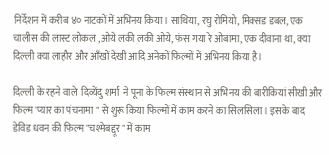निर्देशन में करीब ४० नाटकों में अभिनय किया। साथिया, रघु रोमियो, मिक्सड डबल, एक चालीस की लास्ट लोकल ,ओये लकी लकी ओये, फंस गया रे ओबामा, एक दीवाना था, क्या दिल्ली क्या लाहौर और आँखों देखी आदि अनेकों फिल्मों में अभिनय किया है।

दिल्ली के रहने वाले  दिव्येंदु शर्मा  ने पूना के फिल्म संस्थान से अभिनय की बारीकियां सीखी और  फिल्म 'प्यार का पंचनामा " से शुरू किया फिल्मों में काम करने का सिलसिला। इसके बाद डेविड धवन की फिल्म "चश्मेबद्दूर " में काम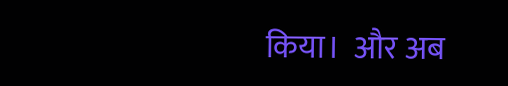किया।  और अब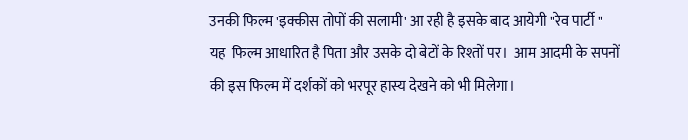उनकी फिल्म 'इक्कीस तोपों की सलामी' आ रही है इसके बाद आयेगी "रेव पार्टी "
यह  फिल्म आधारित है पिता और उसके दो बेटों के रिश्तों पर।  आम आदमी के सपनों की इस फिल्म में दर्शकों को भरपूर हास्य देखने को भी मिलेगा।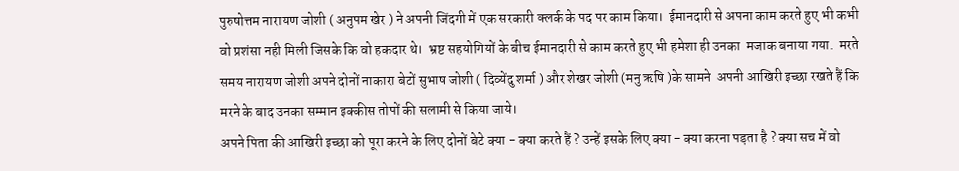पुरुषोत्तम नारायण जोशी ( अनुपम खेर ) ने अपनी जिंदगी में एक सरकारी क्लर्क के पद पर काम किया।  ईमानदारी से अपना काम करते हुए भी कभी वो प्रशंसा नही मिली जिसके कि वो हकदार थे।  भ्रष्ट सहयोगियों के बीच ईमानदारी से काम करते हुए भी हमेशा ही उनका  मजाक बनाया गया.  मरते समय नारायण जोशी अपने दोनों नाकारा बेटों सुभाष जोशी ( दिव्येंदु शर्मा ) और शेखर जोशी (मनु ऋषि )के सामने  अपनी आखिरी इच्छा रखते हैं कि मरने के बाद उनका सम्मान इक्कीस तोपों की सलामी से किया जाये।
अपने पिता की आखिरी इच्छा को पूरा करने के लिए दोनों बेटे क्या - क्या करते हैं ? उन्हें इसके लिए क्या - क्या करना पड़ता है ? क्या सच में वो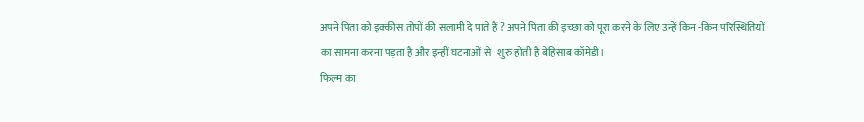अपने पिता को इक्कीस तोपों की सलामी दे पाते हैं ? अपने पिता की इच्छा को पूरा करने के लिए उन्हें किन -किन परिस्थितियों का सामना करना पड़ता है और इन्हीं घटनाओं से   शुरु होती है बेहिसाब कॉमेडी।
फिल्म का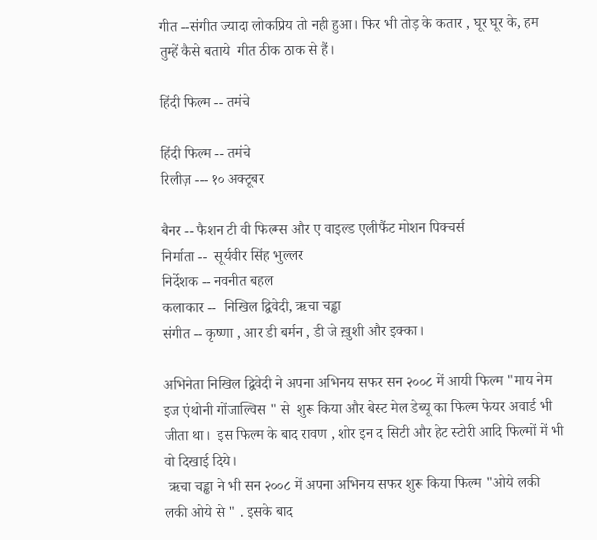गीत --संगीत ज्यादा लोकप्रिय तो नही हुआ। फिर भी तोड़ के कतार , घूर घूर के, हम तुम्हें कैसे बताये  गीत ठीक ठाक से हैं।

हिंदी फिल्म -- तमंचे

हिंदी फिल्म -- तमंचे
रिलीज़ --- १० अक्टूबर

बैनर -- फैशन टी वी फिल्म्स और ए वाइल्ड एलीफैंट मोशन पिक्चर्स
निर्माता --  सूर्यवीर सिंह भुल्लर
निर्देशक -- नवनीत बहल
कलाकार --  निखिल द्विवेदी, ऋचा चड्ढा
संगीत -- कृष्णा , आर डी बर्मन , डी जे ख़ुशी और इक्का।

अभिनेता निखिल द्विवेदी ने अपना अभिनय सफर सन २००८ में आयी फिल्म "माय नेम इज एंथोनी गोंजाल्विस " से  शुरू किया और बेस्ट मेल डेब्यू का फिल्म फेयर अवार्ड भी जीता था।  इस फिल्म के बाद रावण , शोर इन द सिटी और हेट स्टोरी आदि फिल्मों में भी वो दिखाई दिये।
 ऋचा चड्ढा ने भी सन २००८ में अपना अभिनय सफर शुरू किया फिल्म "ओये लकी लकी ओये से " . इसके बाद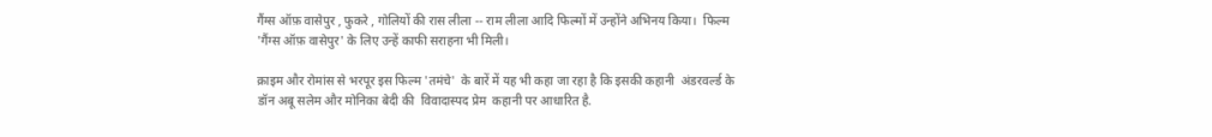गैंग्स ऑफ़ वासेपुर , फुकरे , गोलियों की रास लीला -- राम लीला आदि फिल्मों में उन्होंने अभिनय किया।  फिल्म 'गैंग्स ऑफ़ वासेपुर' के लिए उन्हें काफी सराहना भी मिली।

क्राइम और रोमांस से भरपूर इस फिल्म 'तमंचे'  के बारें में यह भी कहा जा रहा है कि इसकी कहानी  अंडरवर्ल्ड के डॉन अबू सलेम और मोनिका बेदी की  विवादास्पद प्रेम  कहानी पर आधारित है.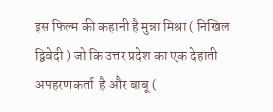इस फिल्म की कहानी है मुन्ना मिश्रा ( निखिल द्विवेदी ) जो कि उत्तर प्रदेश का एक देहाती अपहरणकर्ता  है और बाबू (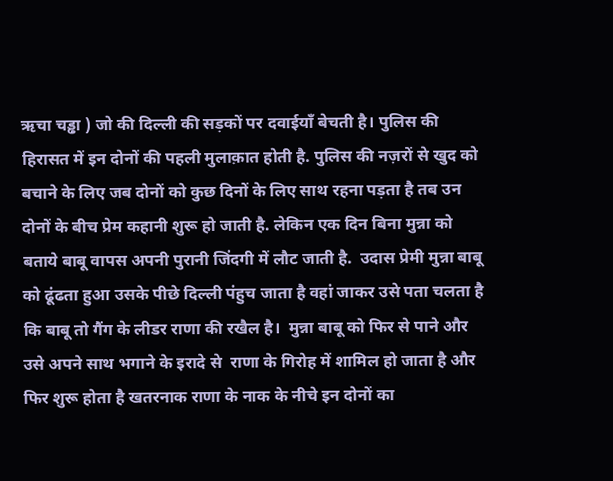ऋचा चड्ढा ) जो की दिल्ली की सड़कों पर दवाईयाँ बेचती है। पुलिस की हिरासत में इन दोनों की पहली मुलाक़ात होती है. पुलिस की नज़रों से खुद को बचाने के लिए जब दोनों को कुछ दिनों के लिए साथ रहना पड़ता है तब उन दोनों के बीच प्रेम कहानी शुरू हो जाती है. लेकिन एक दिन बिना मुन्ना को बताये बाबू वापस अपनी पुरानी जिंदगी में लौट जाती है.  उदास प्रेमी मुन्ना बाबू को ढूंढता हुआ उसके पीछे दिल्ली पंहुच जाता है वहां जाकर उसे पता चलता है कि बाबू तो गैंग के लीडर राणा की रखैल है।  मुन्ना बाबू को फिर से पाने और उसे अपने साथ भगाने के इरादे से  राणा के गिरोह में शामिल हो जाता है और फिर शुरू होता है खतरनाक राणा के नाक के नीचे इन दोनों का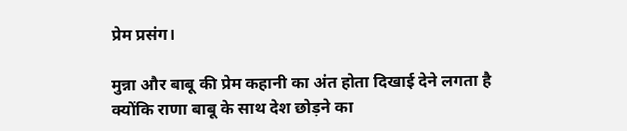प्रेम प्रसंग।

मुन्ना और बाबू की प्रेम कहानी का अंत होता दिखाई देने लगता है क्योंकि राणा बाबू के साथ देश छोड़ने का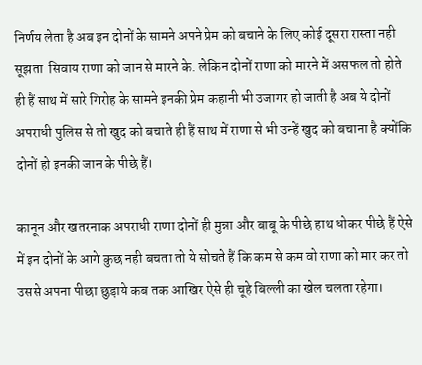निर्णय लेता है अब इन दोनों के सामने अपने प्रेम को बचाने के लिए कोई दूसरा रास्ता नही सूझता  सिवाय राणा को जान से मारने के. लेकिन दोनों राणा को मारने में असफल तो होते ही हैं साथ में सारे गिरोह के सामने इनकी प्रेम कहानी भी उजागर हो जाती है अब ये दोनों अपराधी पुलिस से तो खुद को बचाते ही हैं साथ में राणा से भी उन्हें खुद को बचाना है क्योंकि दोनों हो इनकी जान के पीछे हैं।

कानून और खतरनाक अपराधी राणा दोनों ही मुन्ना और बाबू के पीछे हाथ धोकर पीछे हैं ऐसे में इन दोनों के आगे कुछ नही बचता तो ये सोचते हैं कि कम से कम वो राणा को मार कर तो उससे अपना पीछा छुड़ाये कब तक आखिर ऐसे ही चूहे बिल्ली का खेल चलता रहेगा।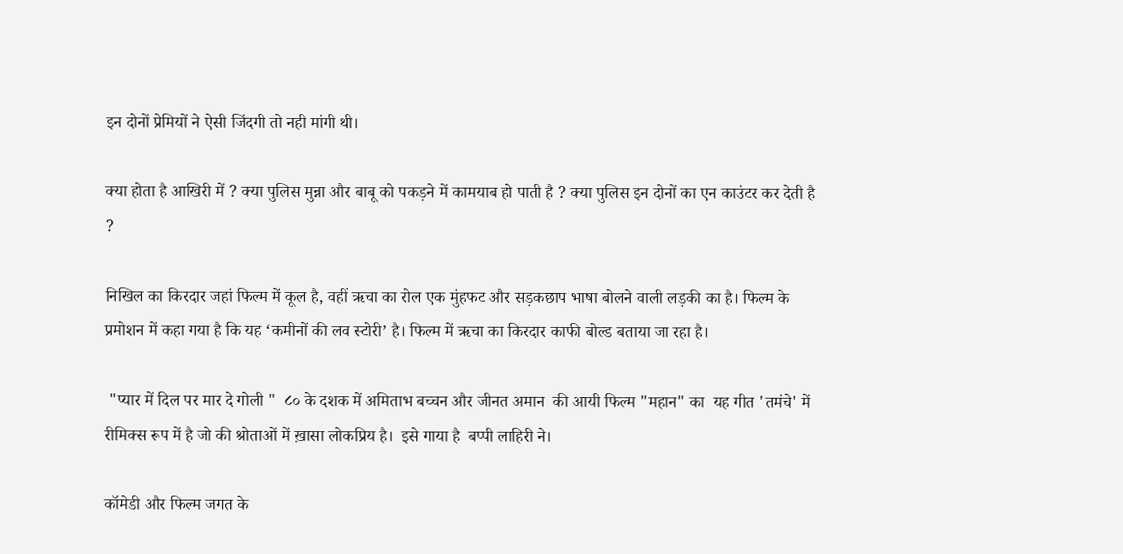इन दोनों प्रेमियों ने ऐसी जिंदगी तो नही मांगी थी।

क्या होता है आखिरी में ? क्या पुलिस मुन्ना और बाबू को पकड़ने में कामयाब हो पाती है ? क्या पुलिस इन दोनों का एन काउंटर कर देती है ?

निखिल का किरदार जहां फिल्म में कूल है, वहीं ऋचा का रोल एक मुंहफट और सड़कछाप भाषा बोलने वाली लड़की का है। फिल्म के प्रमोशन में कहा गया है कि यह ‘कमीनों की लव स्टोरी’ है। फिल्म में ऋचा का किरदार काफी बोल्ड बताया जा रहा है।

 "प्यार में दिल पर मार दे गोली "  ८० के दशक में अमिताभ बच्चन और जीनत अमान  की आयी फिल्म "महान" का  यह गीत 'तमंचे' में रीमिक्स रूप में है जो की श्रोताओं में ख़ासा लोकप्रिय है।  इसे गाया है  बप्पी लाहिरी ने।

कॉमेडी और फिल्म जगत के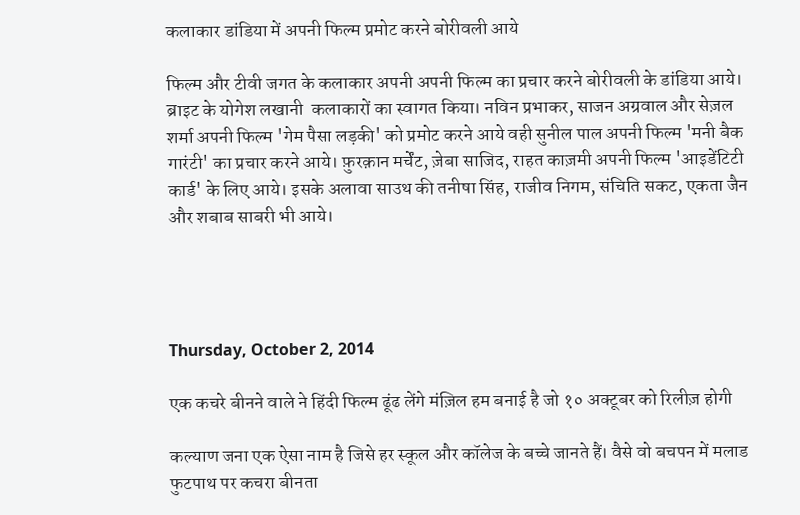कलाकार डांडिया में अपनी फिल्म प्रमोट करने बोरीवली आये

फिल्म और टीवी जगत के कलाकार अपनी अपनी फिल्म का प्रचार करने बोरीवली के डांडिया आये। ब्राइट के योगेश लखानी  कलाकारों का स्वागत किया। नविन प्रभाकर, साजन अग्रवाल और सेज़ल शर्मा अपनी फिल्म 'गेम पैसा लड़की' को प्रमोट करने आये वही सुनील पाल अपनी फिल्म 'मनी बैक गारंटी' का प्रचार करने आये। फ़ुरक़ान मर्चेंट, ज़ेबा साजिद, राहत काज़मी अपनी फिल्म 'आइडेंटिटी कार्ड' के लिए आये। इसके अलावा साउथ की तनीषा सिंह, राजीव निगम, संचिति सकट, एकता जैन और शबाब साबरी भी आये।




Thursday, October 2, 2014

एक कचरे बीनने वाले ने हिंदी फिल्म ढूंढ लेंगे मंज़िल हम बनाई है जो १० अक्टूबर को रिलीज़ होगी

कल्याण जना एक ऐसा नाम है जिसे हर स्कूल और कॉलेज के बच्चे जानते हैं। वैसे वो बचपन में मलाड फुटपाथ पर कचरा बीनता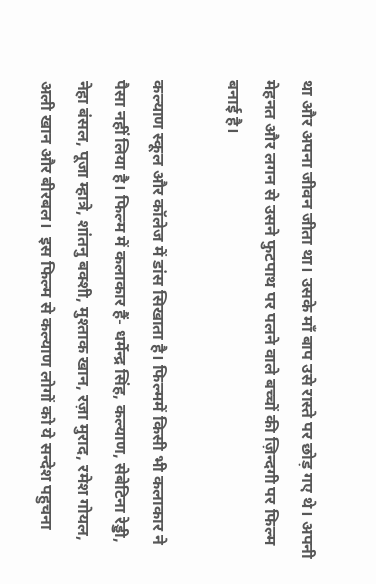था और अपना जीवन जीता था। उसके माँ बाप उसे रास्ते पर छोड़ गए थे। अपनी मेहनत और लगन से उसने फुटपाथ पर पलने वाले बच्चों की ज़िन्दगी पर फिल्म बनाई है।

कल्याण स्कूल और कॉलेज में डांस सिखाता है। फिल्ममें किसी भी कलाकार ने पैसा नहीं लिया है। फिल्म में कलाकार हैं- धर्मेन्द्र सिंह, कल्याण, सेबेटिना रेड्डी, नेहा बंसल, पूजा म्हात्रे, शांतनु बक्शी, मुश्ताक खान, रज़ा मुराद, रमेश गोयल, अली खान और बीरबल।  इस फिल्म से कल्याण लोगों को ये सन्देश पहुचना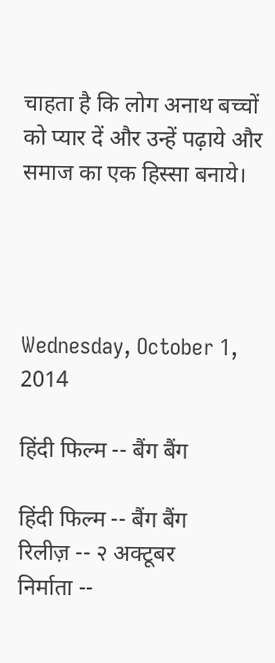चाहता है कि लोग अनाथ बच्चों को प्यार दें और उन्हें पढ़ाये और समाज का एक हिस्सा बनाये।




Wednesday, October 1, 2014

हिंदी फिल्म -- बैंग बैंग

हिंदी फिल्म -- बैंग बैंग
रिलीज़ -- २ अक्टूबर
निर्माता --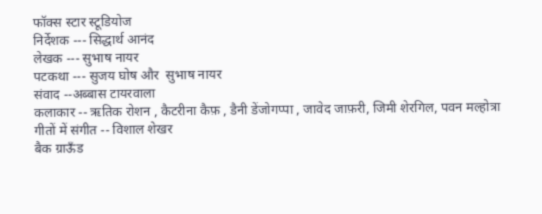फॉक्स स्टार स्टूडियोज
निर्देशक --- सिद्धार्थ आनंद
लेखक --- सुभाष नायर
पटकथा --- सुजय घोष और  सुभाष नायर
संवाद --अब्बास टायरवाला
कलाकार -- ऋतिक रोशन , कैटरीना कैफ़ , डैनी डेंजोगप्पा , जावेद जाफ़री, जिमी शेरगिल, पवन मल्होत्रा
गीतों में संगीत -- विशाल शेखर
बैक ग्राऊँड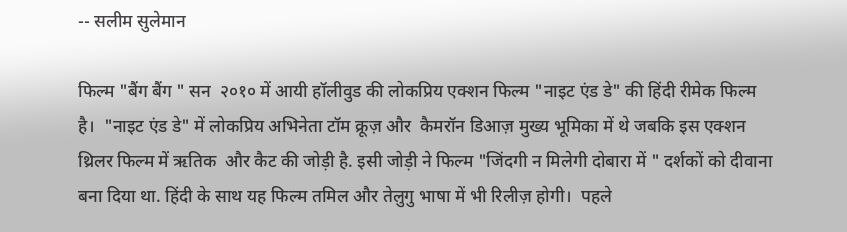-- सलीम सुलेमान

फिल्म "बैंग बैंग " सन  २०१० में आयी हॉलीवुड की लोकप्रिय एक्शन फिल्म "नाइट एंड डे" की हिंदी रीमेक फिल्म है।  "नाइट एंड डे" में लोकप्रिय अभिनेता टॉम क्रूज़ और  कैमरॉन डिआज़ मुख्य भूमिका में थे जबकि इस एक्शन थ्रिलर फिल्म में ऋतिक  और कैट की जोड़ी है. इसी जोड़ी ने फिल्म "जिंदगी न मिलेगी दोबारा में " दर्शकों को दीवाना बना दिया था. हिंदी के साथ यह फिल्म तमिल और तेलुगु भाषा में भी रिलीज़ होगी।  पहले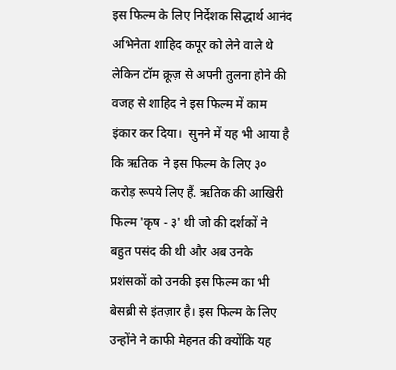इस फिल्म के लिए निर्देशक सिद्धार्थ आनंद अभिनेता शाहिद कपूर को लेने वाले थे लेकिन टॉम क्रूज़ से अपनी तुलना होने की वजह से शाहिद ने इस फिल्म में काम  इंकार कर दिया।  सुनने में यह भी आया है कि ऋतिक  ने इस फिल्म के लिए ३० करोड़ रूपये लिए हैं. ऋतिक की आखिरी फिल्म 'कृष - ३' थी जो की दर्शकों ने बहुत पसंद की थी और अब उनके प्रशंसकों को उनकी इस फिल्म का भी बेसब्री से इंतज़ार है। इस फिल्म के लिए उन्होंने ने काफी मेहनत की क्योंकि यह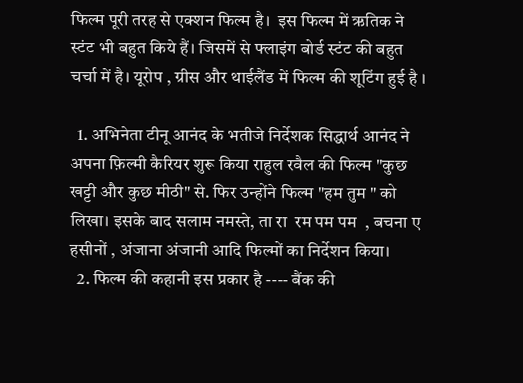फिल्म पूरी तरह से एक्शन फिल्म है।  इस फिल्म में ऋतिक ने स्टंट भी बहुत किये हैं। जिसमें से फ्लाइंग बोर्ड स्टंट की बहुत चर्चा में है। यूरोप , ग्रीस और थाईलैंड में फिल्म की शूटिंग हुई है ।

  1. अभिनेता टीनू आनंद के भतीजे निर्देशक सिद्धार्थ आनंद ने अपना फ़िल्मी कैरियर शुरू किया राहुल रवैल की फिल्म "कुछ खट्टी और कुछ मीठी" से. फिर उन्होंने फिल्म "हम तुम " को लिखा। इसके बाद सलाम नमस्ते, ता रा  रम पम पम  , बचना ए हसीनों , अंजाना अंजानी आदि फिल्मों का निर्देशन किया।
  2. फिल्म की कहानी इस प्रकार है ---- बैंक की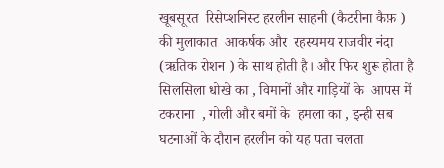खूबसूरत  रिसेप्शनिस्ट हरलीन साहनी (कैटरीना कैफ़ )  की मुलाकात  आकर्षक और  रहस्यमय राजवीर नंदा (ऋतिक रोशन ) के साथ होती है। और फिर शुरू होता है  सिलसिला धोखे का , विमानों और गाड़ियों के  आपस में  टकराना  , गोली और बमों के  हमला का , इन्ही सब घटनाओं के दौरान हरलीन को यह पता चलता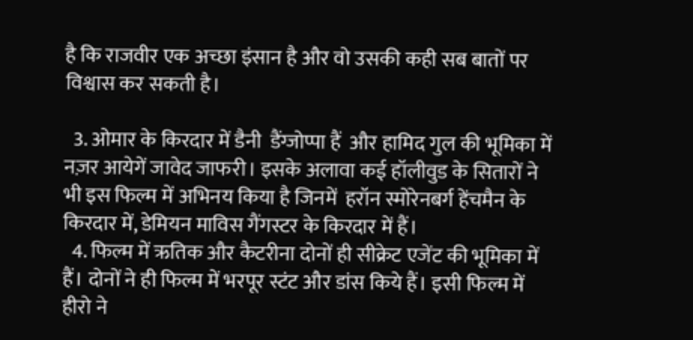है कि राजवीर एक अच्छा इंसान है और वो उसकी कही सब बातों पर विश्वास कर सकती है।

  3. ओमार के किरदार में डैनी  डैंग्जोप्पा हैं  और हामिद गुल की भूमिका में नज़र आयेगें जावेद जाफरी। इसके अलावा कई हॉलीवुड के सितारों ने भी इस फिल्म में अभिनय किया है जिनमें  हरॉन स्मोरेनबर्ग हेंचमैन के किरदार में, डेमियन माविस गैंगस्टर के किरदार में हैं।
  4. फिल्म में ऋतिक और कैटरीना दोनों ही सीक्रेट एजेंट की भूमिका में हैं। दोनों ने ही फिल्म में भरपूर स्टंट और डांस किये हैं। इसी फिल्म में हीरो ने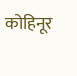कोहिनूर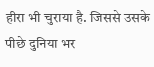हीरा भी चुराया है. जिससे उसके पीछे दुनिया भर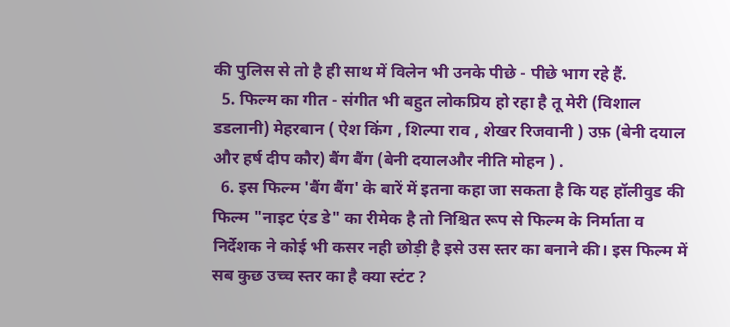की पुलिस से तो है ही साथ में विलेन भी उनके पीछे - पीछे भाग रहे हैं.
  5. फिल्म का गीत - संगीत भी बहुत लोकप्रिय हो रहा है तू मेरी (विशाल डडलानी) मेहरबान ( ऐश किंग , शिल्पा राव , शेखर रिजवानी ) उफ़ (बेनी दयाल और हर्ष दीप कौर) बैंग बैंग (बेनी दयालऔर नीति मोहन ) .
  6. इस फिल्म 'बैंग बैंग' के बारें में इतना कहा जा सकता है कि यह हॉलीवुड की फिल्म "नाइट एंड डे" का रीमेक है तो निश्चित रूप से फिल्म के निर्माता व निर्देशक ने कोई भी कसर नही छोड़ी है इसे उस स्तर का बनाने की। इस फिल्म में सब कुछ उच्च स्तर का है क्या स्टंट ?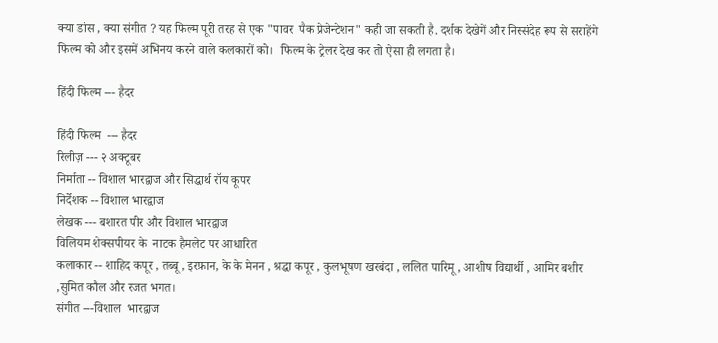क्या डांस , क्या संगीत ? यह फिल्म पूरी तरह से एक "पावर  पैक प्रेजेन्टेशन" कही जा सकती है. दर्शक देखेगें और निस्संदेह रूप से सराहेंगे फिल्म को और इसमें अभिनय करने वाले कलकारों को।  फिल्म के ट्रेलर देख कर तो ऐसा ही लगता है।

हिंदी फिल्म --- हैदर

हिंदी फिल्म  --- हैदर
रिलीज़ --- २ अक्टूबर
निर्माता -- विशाल भारद्वाज और सिद्धार्थ रॉय कूपर
निर्देशक -- विशाल भारद्वाज
लेखक --- बशारत पीर और विशाल भारद्वाज
विलियम शेक्सपीयर के  नाटक हैमलेट पर आधारित
कलाकार -- शाहिद कपूर , तब्बू , इरफ़ान, के के मेनन , श्रद्धा कपूर , कुलभूषण खरबंदा , ललित पारिमू , आशीष विद्यार्थी , आमिर बशीर ,सुमित कौल और रजत भगत।
संगीत ---विशाल  भारद्वाज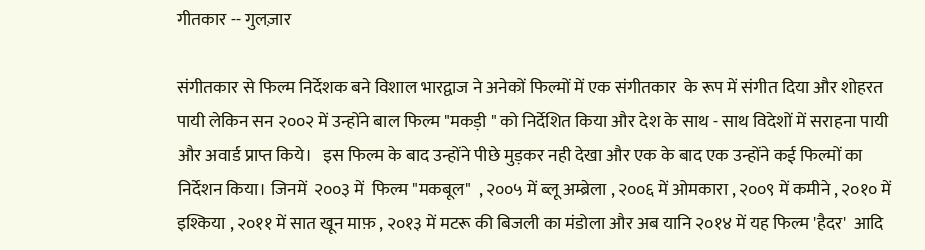गीतकार -- गुलज़ार

संगीतकार से फिल्म निर्देशक बने विशाल भारद्वाज ने अनेकों फिल्मों में एक संगीतकार  के रूप में संगीत दिया और शोहरत पायी लेकिन सन २००२ में उन्होंने बाल फिल्म "मकड़ी " को निर्देशित किया और देश के साथ - साथ विदेशों में सराहना पायी और अवार्ड प्राप्त किये।   इस फिल्म के बाद उन्होंने पीछे मुड़कर नही देखा और एक के बाद एक उन्होंने कई फिल्मों का निर्देशन किया। जिनमें  २००३ में  फिल्म "मकबूल"  , २००५ में ब्लू अम्ब्रेला , २००६ में ओमकारा , २००९ में कमीने , २०१० में इश्किया , २०११ में सात खून माफ़ , २०१३ में मटरू की बिजली का मंडोला और अब यानि २०१४ में यह फिल्म 'हैदर'  आदि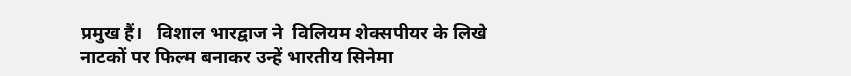प्रमुख हैं।   विशाल भारद्वाज ने  विलियम शेक्सपीयर के लिखे नाटकों पर फिल्म बनाकर उन्हें भारतीय सिनेमा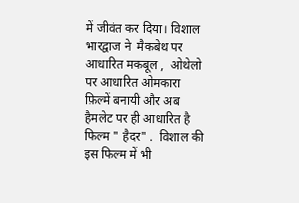में जीवंत कर दिया। विशाल भारद्वाज ने  मैकबेथ पर आधारित मकबूल ,  ओथेलो पर आधारित ओमकारा फ़िल्में बनायी और अब हैमलेट पर ही आधारित है फिल्म " हैदर" .  विशाल की इस फिल्म में भी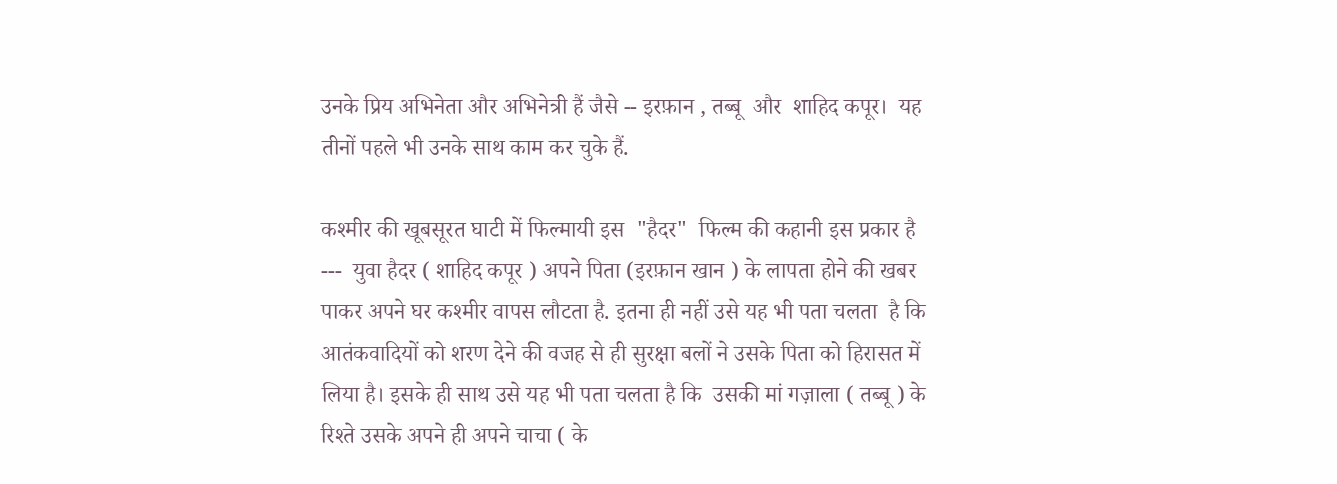उनके प्रिय अभिनेता और अभिनेत्री हैं जैसे -- इरफ़ान , तब्बू  और  शाहिद कपूर।  यह तीनों पहले भी उनके साथ काम कर चुके हैं.

कश्मीर की खूबसूरत घाटी में फिल्मायी इस  "हैदर"  फिल्म की कहानी इस प्रकार है ---  युवा हैदर ( शाहिद कपूर ) अपने पिता (इरफ़ान खान ) के लापता होने की खबर पाकर अपने घर कश्मीर वापस लौटता है. इतना ही नहीं उसे यह भी पता चलता  है कि आतंकवादियों को शरण देने की वजह से ही सुरक्षा बलों ने उसके पिता को हिरासत में लिया है। इसके ही साथ उसे यह भी पता चलता है कि  उसकी मां गज़ाला ( तब्बू ) के रिश्ते उसके अपने ही अपने चाचा ( के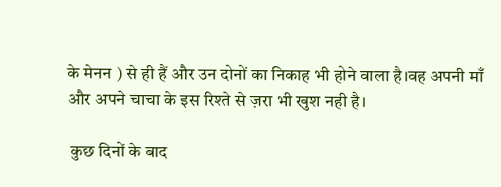के मेनन ) से ही हैं और उन दोनों का निकाह भी होने वाला है।वह अपनी माँ और अपने चाचा के इस रिश्ते से ज़रा भी खुश नही है।

 कुछ दिनों के बाद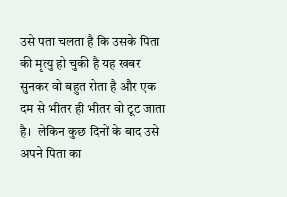उसे पता चलता है कि उसके पिता की मृत्यु हो चुकी है यह खबर सुनकर वो बहुत रोता है और एक दम से भीतर ही भीतर वो टूट जाता है।  लेकिन कुछ दिनों के बाद उसे अपने पिता का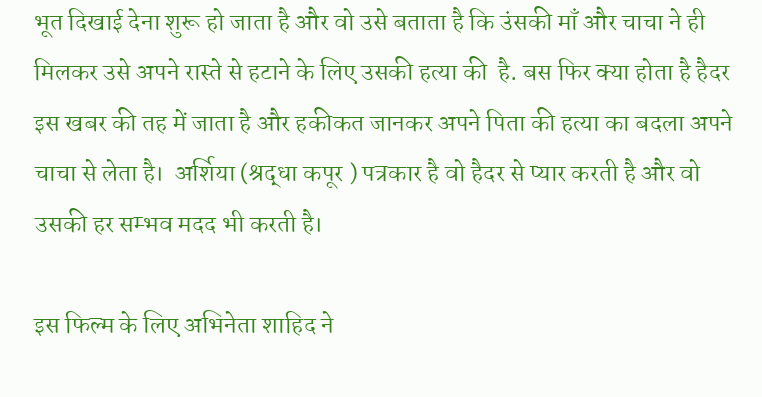भूत दिखाई देना शुरू हो जाता है और वो उसे बताता है कि उंसकी माँ और चाचा ने ही मिलकर उसे अपने रास्ते से हटाने के लिए उसकी हत्या की  है. बस फिर क्या होता है हैदर इस खबर की तह में जाता है और हकीकत जानकर अपने पिता की हत्या का बदला अपने चाचा से लेता है।  अर्शिया (श्रद्धा कपूर ) पत्रकार है वो हैदर से प्यार करती है और वो उसकी हर सम्भव मदद भी करती है।

इस फिल्म के लिए अभिनेता शाहिद ने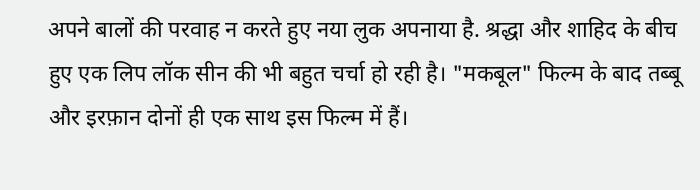अपने बालों की परवाह न करते हुए नया लुक अपनाया है. श्रद्धा और शाहिद के बीच हुए एक लिप लॉक सीन की भी बहुत चर्चा हो रही है। "मकबूल" फिल्म के बाद तब्बू और इरफ़ान दोनों ही एक साथ इस फिल्म में हैं।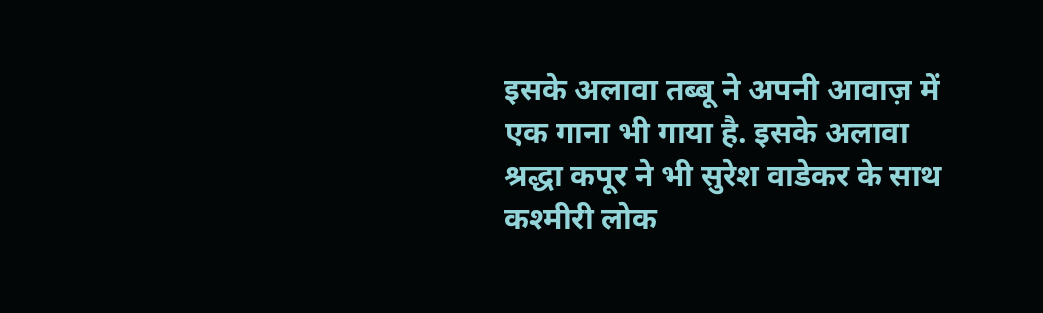इसके अलावा तब्बू ने अपनी आवाज़ में एक गाना भी गाया है. इसके अलावा श्रद्धा कपूर ने भी सुरेश वाडेकर के साथ कश्मीरी लोक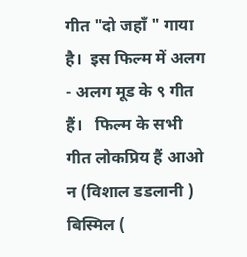गीत "दो जहाँ " गाया है।  इस फिल्म में अलग - अलग मूड के ९ गीत हैं।   फिल्म के सभी गीत लोकप्रिय हैं आओ न (विशाल डडलानी ) बिस्मिल (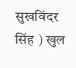सुखविंदर सिंह ) खुल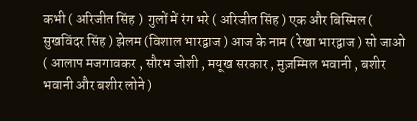कभी ( अरिजीत सिंह )  गुलों में रंग भरे ( अरिजीत सिंह ) एक और बिस्मिल ( सुखविंदर सिंह ) झेलम (विशाल भारद्वाज ) आज के नाम ( रेखा भारद्वाज ) सो जाओ ( आलाप मजगावकर , सौरभ जोशी , मयूख सरकार , मुज़म्मिल भवानी , बशीर भवानी और बशीर लोने )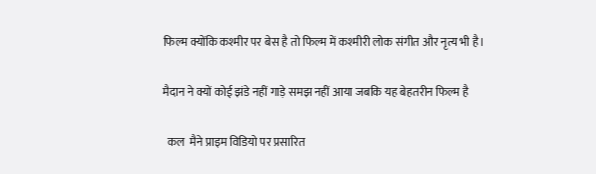फिल्म क्योंकि कश्मीर पर बेस है तो फिल्म में कश्मीरी लोक संगीत और नृत्य भी है।

मैदान ने क्यों कोई झंडे नहीं गाड़े समझ नहीं आया जबकि यह बेहतरीन फिल्म है

  कल  मैने प्राइम विडियो पर प्रसारित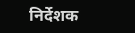निर्देशक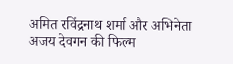अमित रविंद्रनाथ शर्मा और अभिनेता अजय देवगन की फिल्म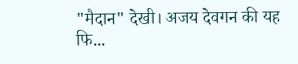"मैदान" देखी। अजय देवगन की यह फि...